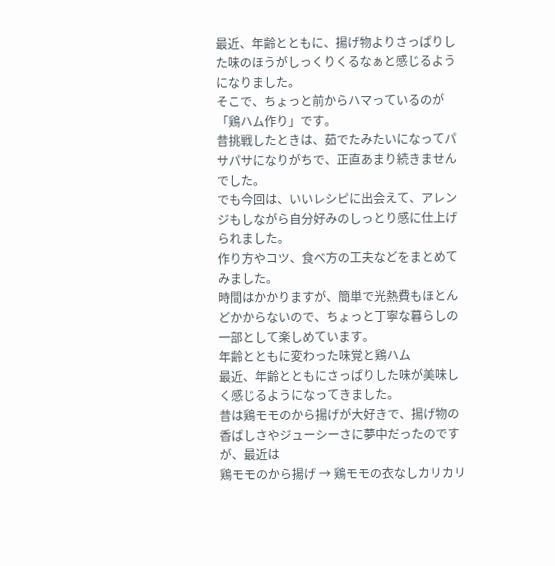最近、年齢とともに、揚げ物よりさっぱりした味のほうがしっくりくるなぁと感じるようになりました。
そこで、ちょっと前からハマっているのが「鶏ハム作り」です。
昔挑戦したときは、茹でたみたいになってパサパサになりがちで、正直あまり続きませんでした。
でも今回は、いいレシピに出会えて、アレンジもしながら自分好みのしっとり感に仕上げられました。
作り方やコツ、食べ方の工夫などをまとめてみました。
時間はかかりますが、簡単で光熱費もほとんどかからないので、ちょっと丁寧な暮らしの一部として楽しめています。
年齢とともに変わった味覚と鶏ハム
最近、年齢とともにさっぱりした味が美味しく感じるようになってきました。
昔は鶏モモのから揚げが大好きで、揚げ物の香ばしさやジューシーさに夢中だったのですが、最近は
鶏モモのから揚げ → 鶏モモの衣なしカリカリ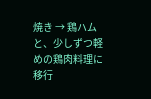焼き → 鶏ハム
と、少しずつ軽めの鶏肉料理に移行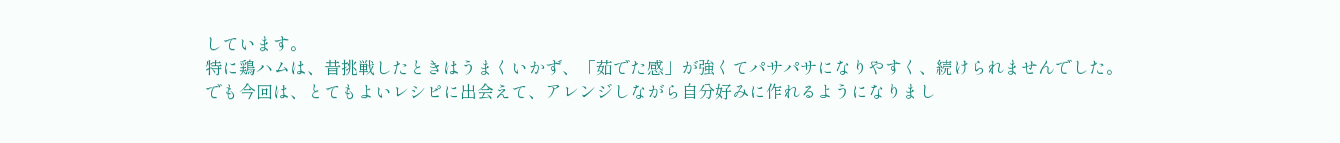しています。
特に鶏ハムは、昔挑戦したときはうまくいかず、「茹でた感」が強くてパサパサになりやすく、続けられませんでした。
でも今回は、とてもよいレシピに出会えて、アレンジしながら自分好みに作れるようになりまし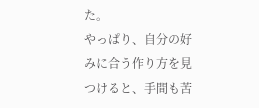た。
やっぱり、自分の好みに合う作り方を見つけると、手間も苦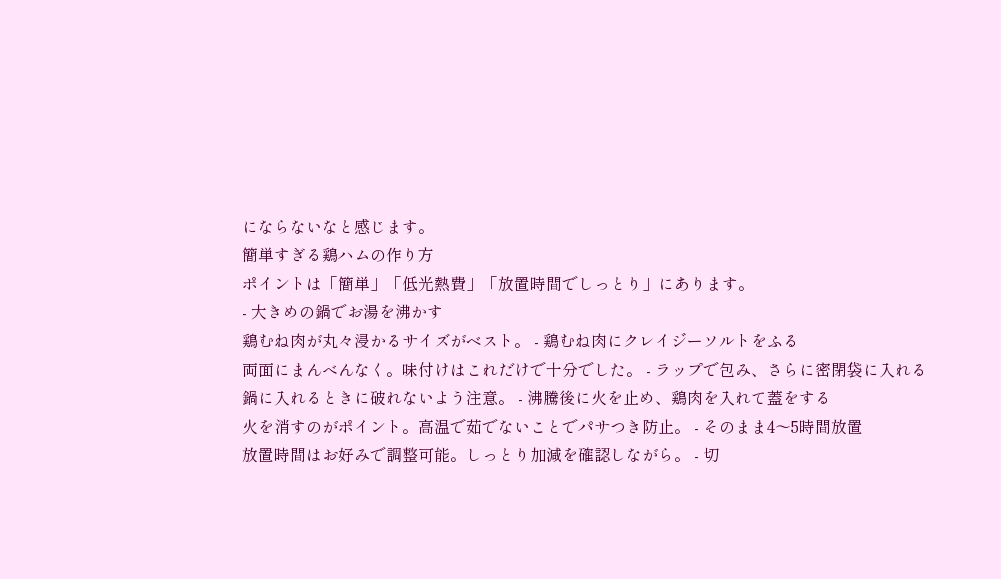にならないなと感じます。
簡単すぎる鶏ハムの作り方
ポイントは「簡単」「低光熱費」「放置時間でしっとり」にあります。
- 大きめの鍋でお湯を沸かす
鶏むね肉が丸々浸かるサイズがベスト。 - 鶏むね肉にクレイジーソルトをふる
両面にまんべんなく。味付けはこれだけで十分でした。 - ラップで包み、さらに密閉袋に入れる
鍋に入れるときに破れないよう注意。 - 沸騰後に火を止め、鶏肉を入れて蓋をする
火を消すのがポイント。高温で茹でないことでパサつき防止。 - そのまま4〜5時間放置
放置時間はお好みで調整可能。しっとり加減を確認しながら。 - 切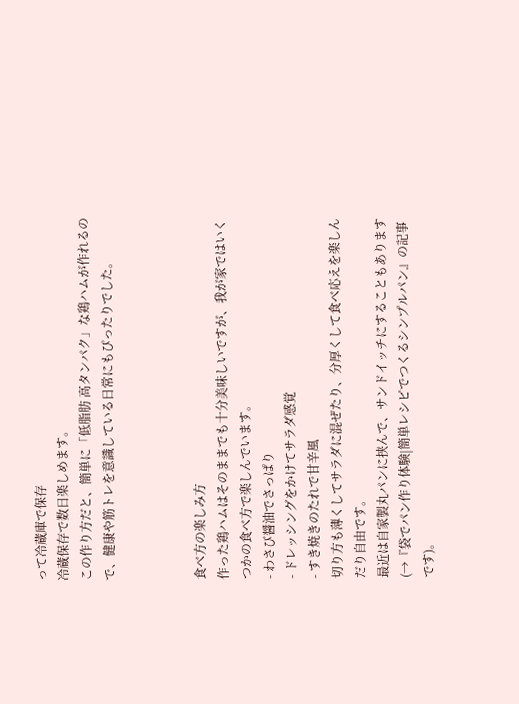って冷蔵庫で保存
冷蔵保存で数日楽しめます。
この作り方だと、簡単に「低脂肪 高タンパク」な鶏ハムが作れるので、健康や筋トレを意識している日常にもぴったりでした。



食べ方の楽しみ方
作った鶏ハムはそのままでも十分美味しいですが、我が家ではいくつかの食べ方で楽しんでいます。
- わさび醤油でさっぱり
- ドレッシングをかけてサラダ感覚
- すき焼きのたれで甘辛風
切り方も薄くしてサラダに混ぜたり、分厚くして食べ応えを楽しんだり自由です。
最近は自家製丸パンに挟んで、サンドイッチにすることもあります(→『袋でパン作り体験|簡単レシピでつくるシンプルパン』の記事です)。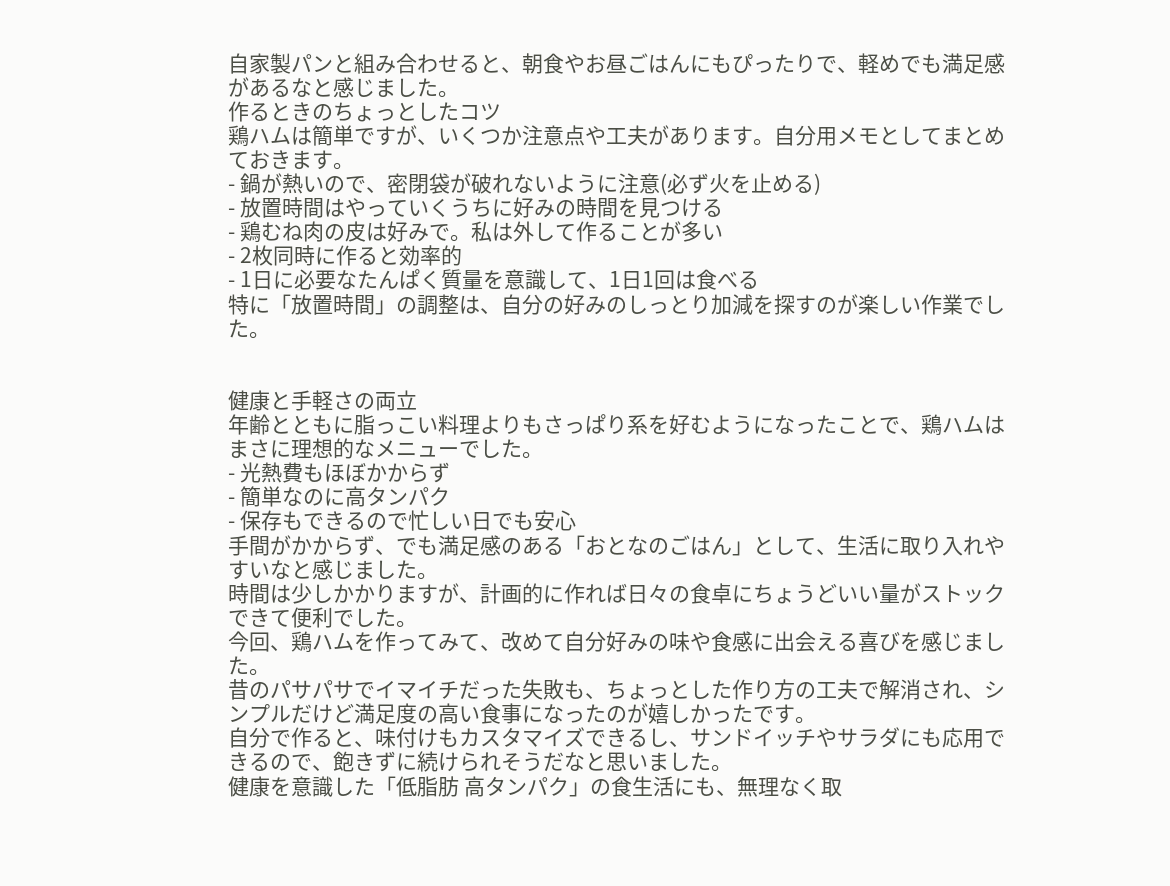自家製パンと組み合わせると、朝食やお昼ごはんにもぴったりで、軽めでも満足感があるなと感じました。
作るときのちょっとしたコツ
鶏ハムは簡単ですが、いくつか注意点や工夫があります。自分用メモとしてまとめておきます。
- 鍋が熱いので、密閉袋が破れないように注意(必ず火を止める)
- 放置時間はやっていくうちに好みの時間を見つける
- 鶏むね肉の皮は好みで。私は外して作ることが多い
- 2枚同時に作ると効率的
- 1日に必要なたんぱく質量を意識して、1日1回は食べる
特に「放置時間」の調整は、自分の好みのしっとり加減を探すのが楽しい作業でした。


健康と手軽さの両立
年齢とともに脂っこい料理よりもさっぱり系を好むようになったことで、鶏ハムはまさに理想的なメニューでした。
- 光熱費もほぼかからず
- 簡単なのに高タンパク
- 保存もできるので忙しい日でも安心
手間がかからず、でも満足感のある「おとなのごはん」として、生活に取り入れやすいなと感じました。
時間は少しかかりますが、計画的に作れば日々の食卓にちょうどいい量がストックできて便利でした。
今回、鶏ハムを作ってみて、改めて自分好みの味や食感に出会える喜びを感じました。
昔のパサパサでイマイチだった失敗も、ちょっとした作り方の工夫で解消され、シンプルだけど満足度の高い食事になったのが嬉しかったです。
自分で作ると、味付けもカスタマイズできるし、サンドイッチやサラダにも応用できるので、飽きずに続けられそうだなと思いました。
健康を意識した「低脂肪 高タンパク」の食生活にも、無理なく取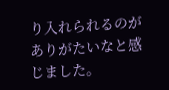り入れられるのがありがたいなと感じました。